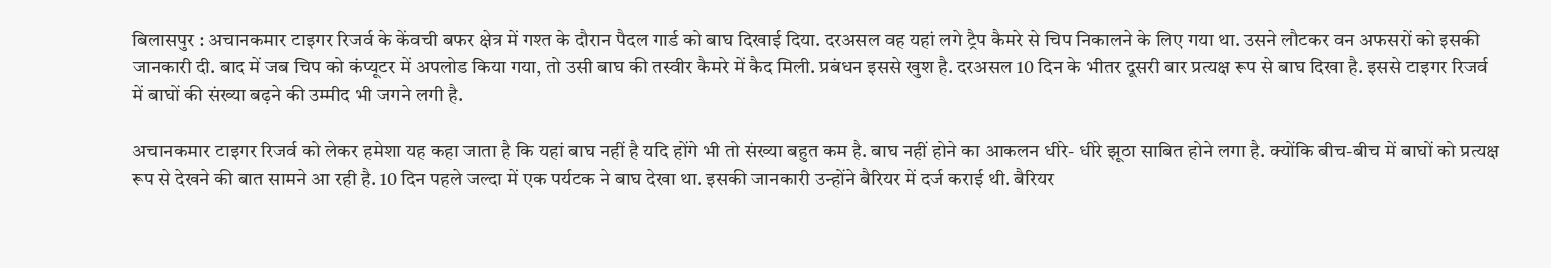बिलासपुर : अचानकमार टाइगर रिजर्व के केंवची बफर क्षेत्र में गश्त के दौरान पैदल गार्ड को बाघ दिखाई दिया. दरअसल वह यहां लगे ट्रैप कैमरे से चिप निकालने के लिए गया था. उसने लौटकर वन अफसरों को इसकी जानकारी दी. बाद में जब चिप को कंप्यूटर में अपलोड किया गया, तो उसी बाघ की तस्वीर कैमरे में कैद मिली. प्रबंधन इससे खुश है. दरअसल 10 दिन के भीतर दूसरी बार प्रत्यक्ष रूप से बाघ दिखा है. इससे टाइगर रिजर्व में बाघों की संख्या बढ़ने की उम्मीद भी जगने लगी है.

अचानकमार टाइगर रिजर्व को लेकर हमेशा यह कहा जाता है कि यहां बाघ नहीं है यदि होंगे भी तो संख्या बहुत कम है. बाघ नहीं होने का आकलन धीरे- धीरे झूठा साबित होने लगा है. क्योंकि बीच-बीच में बाघों को प्रत्यक्ष रूप से देखने की बात सामने आ रही है. 10 दिन पहले जल्दा में एक पर्यटक ने बाघ देखा था. इसकी जानकारी उन्होंने बैरियर में दर्ज कराई थी. बैरियर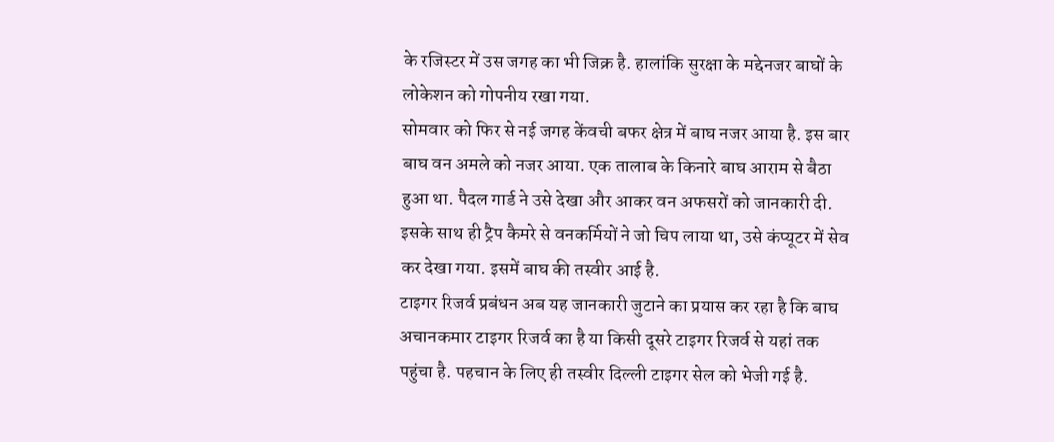के रजिस्टर में उस जगह का भी जिक्र है. हालांकि सुरक्षा के मद्देनजर बाघों के लोकेशन को गोपनीय रखा गया.
सोमवार को फिर से नई जगह केंवची बफर क्षेत्र में बाघ नजर आया है. इस बार बाघ वन अमले को नजर आया. एक तालाब के किनारे बाघ आराम से बैठा हुआ था. पैदल गार्ड ने उसे देखा और आकर वन अफसरों को जानकारी दी. इसके साथ ही ट्रैप कैमरे से वनकर्मियों ने जो चिप लाया था, उसे कंप्यूटर में सेव कर देखा गया. इसमें बाघ की तस्वीर आई है.
टाइगर रिजर्व प्रबंधन अब यह जानकारी जुटाने का प्रयास कर रहा है कि बाघ अचानकमार टाइगर रिजर्व का है या किसी दूसरे टाइगर रिजर्व से यहां तक पहुंचा है. पहचान के लिए ही तस्वीर दिल्ली टाइगर सेल को भेजी गई है.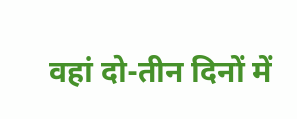वहां दो-तीन दिनों में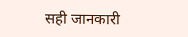सही जानकारी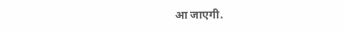आ जाएगी.